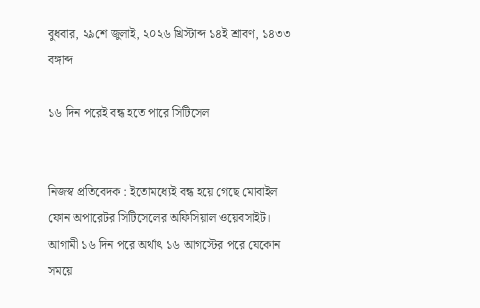বুধবার, ২৯শে জুলাই, ২০২৬ খ্রিস্টাব্দ ১৪ই শ্রাবণ, ১৪৩৩ বঙ্গাব্দ

১৬ দিন পরেই বন্ধ হতে পারে সিটিসেল


নিজস্ব প্রতিবেদক : ইতোমধ্যেই বন্ধ হয়ে গেছে মোবাইল ফোন অপারেটর সিটিসেলের অফিসিয়াল ওয়েবসাইট। আগামী ১৬ দিন পরে অর্থাৎ ১৬ আগস্টের পরে যেকোন সময়ে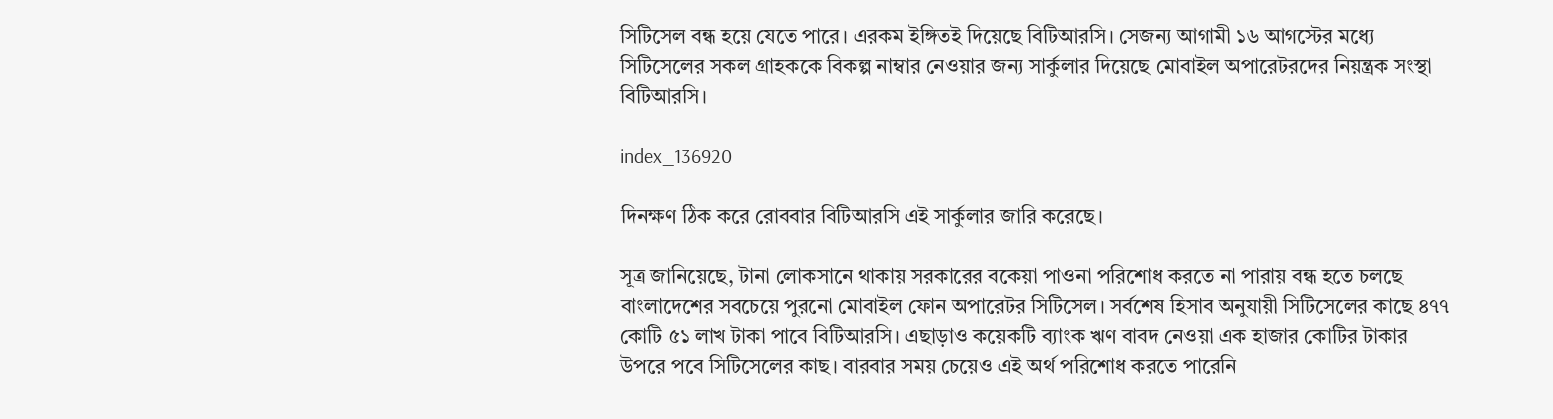সিটিসেল বন্ধ হয়ে যেতে পারে। এরকম ইঙ্গিতই দিয়েছে বিটিআরসি। সেজন্য আগামী ১৬ আগস্টের মধ্যে সিটিসেলের সকল গ্রাহককে বিকল্প নাম্বার নেওয়ার জন্য সার্কুলার দিয়েছে মোবাইল অপারেটরদের নিয়ন্ত্রক সংস্থা বিটিআরসি।

index_136920

দিনক্ষণ ঠিক করে রোববার বিটিআরসি এই সার্কুলার জারি করেছে।

সূত্র জানিয়েছে, টানা লোকসানে থাকায় সরকারের বকেয়া পাওনা পরিশোধ করতে না পারায় বন্ধ হতে চলছে বাংলাদেশের সবচেয়ে পুরনো মোবাইল ফোন অপারেটর সিটিসেল। সর্বশেষ হিসাব অনুযায়ী সিটিসেলের কাছে ৪৭৭ কোটি ৫১ লাখ টাকা পাবে বিটিআরসি। এছাড়াও কয়েকটি ব্যাংক ঋণ বাবদ নেওয়া এক হাজার কোটির টাকার উপরে পবে সিটিসেলের কাছ। বারবার সময় চেয়েও এই অর্থ পরিশোধ করতে পারেনি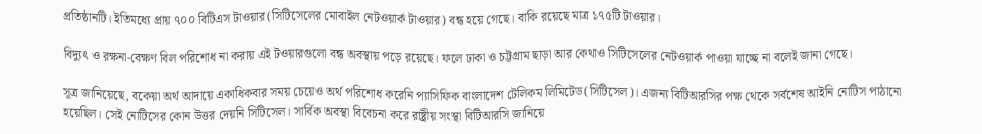প্রতিষ্ঠানটি। ইতিমধ্যে প্রায় ৭০০ বিটিএস টাওয়ার(সিটিসেলের মোবাইল নেটওয়ার্ক টাওয়ার) বন্ধ হয়ে গেছে। বাকি রয়েছে মাত্র ১৭৫টি টাওয়ার।

বিদ্যুৎ ও রক্ষনা-বেক্ষণ বিল পরিশোধ না করায় এই টওয়ারগুলো বন্ধ অবস্থায় পড়ে রয়েছে। ফলে ঢাকা ও চট্টগ্রাম ছাড়া আর কেথাও সিটিসেলের নেটওয়ার্ক পাওয়া যাচ্ছে না বলেই জানা গেছে।

সূত্র জানিয়েছে, বকেয়া অর্থ আদায়ে একাধিকবার সময় চেয়েও অর্থ পরিশোধ করেনি প্যাসিফিক বাংলাদেশ টেলিকম লিমিটেড(সিটিসেল)। এজন্য বিটিআরসির পক্ষ থেকে সর্বশেষ আইনি নোটিস পাঠানো হয়েছিল। সেই নোটিসের কোন উত্তর দেয়নি সিটিসেল। সার্বিক অবস্থা বিবেচনা করে রাষ্ট্রীয় সংস্থা বিটিআরসি জানিয়ে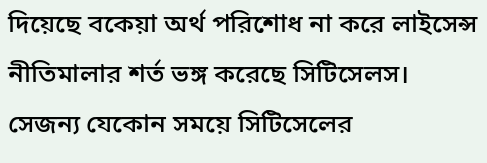দিয়েছে বকেয়া অর্থ পরিশোধ না করে লাইসেন্স নীতিমালার শর্ত ভঙ্গ করেছে সিটিসেলস। সেজন্য যেকোন সময়ে সিটিসেলের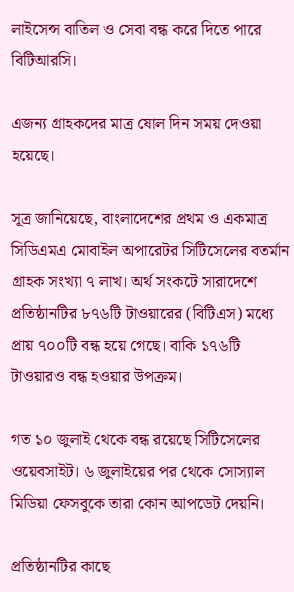লাইসেন্স বাতিল ও সেবা বন্ধ করে দিতে পারে বিটিআরসি।

এজন্য গ্রাহকদের মাত্র ষোল দিন সময় দেওয়া হয়েছে।

সূত্র জানিয়েছে, বাংলাদেশের প্রথম ও একমাত্র সিডিএমএ মোবাইল অপারেটর সিটিসেলের বতর্মান গ্রাহক সংখ্যা ৭ লাখ। অর্থ সংকটে সারাদেশে প্রতিষ্ঠানটির ৮৭৬টি টাওয়ারের (বিটিএস) মধ্যে প্রায় ৭০০টি বন্ধ হয়ে গেছে। বাকি ১৭৬টি টাওয়ারও বন্ধ হওয়ার উপক্রম।

গত ১০ জুলাই থেকে বন্ধ রয়েছে সিটিসেলের ওয়েবসাইট। ৬ জুলাইয়ের পর থেকে সোস্যাল মিডিয়া ফেসবুকে তারা কোন আপডেট দেয়নি।

প্রতিষ্ঠানটির কাছে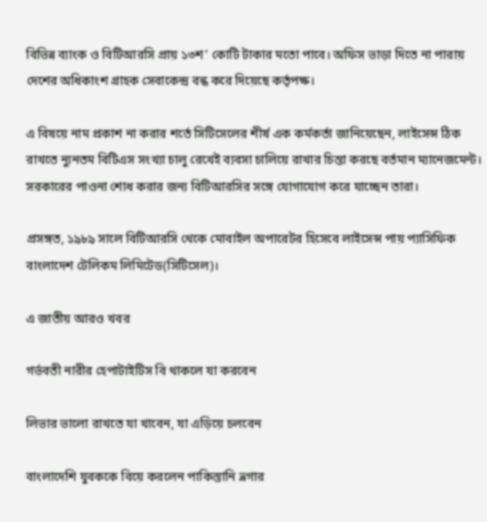বিভিন্ন ব্যাংক ও বিটিআরসি প্রায় ১৩শ’ কোটি টাকার মতো পাবে। অফিস ভাড়া দিতে না পারায় দেশের অধিকাংশ গ্রাহক সেবাকেন্দ্র বন্ধ করে দিয়েছে কর্তৃপক্ষ।

এ বিষয়ে নাম প্রকাশ না করার শর্তে সিটিসেলের শীর্ষ এক কর্মকর্তা জানিয়েছেন, লাইসেন্স ঠিক রাখতে ন্যুনতম বিটিএস সংখ্যা চালু রেখেই ব্যবসা চালিয়ে রাখার চিন্তা করছে বর্তমান ম্যানেজমেন্ট। সরকারের পাওনা শোধ করার জন্য বিটিআরসির সঙ্গে যোগাযোগ করে যাচ্ছেন তারা।

প্রসঙ্গত, ১৯৮৯ সালে বিটিআরসি থেকে মোবাইল অপারেটর হিসেবে লাইসেন্স পায় প্যাসিফিক বাংলাদেশ টেলিকম লিমিটেড(সিটিসেল)।

এ জাতীয় আরও খবর

গর্ভবতী নারীর হেপাটাইটিস বি থাকলে যা করবেন

লিভার ভালো রাখতে যা খাবেন, যা এড়িয়ে চলবেন

বাংলাদেশি যুবককে বিয়ে করলেন পাকিস্তানি ভ্লগার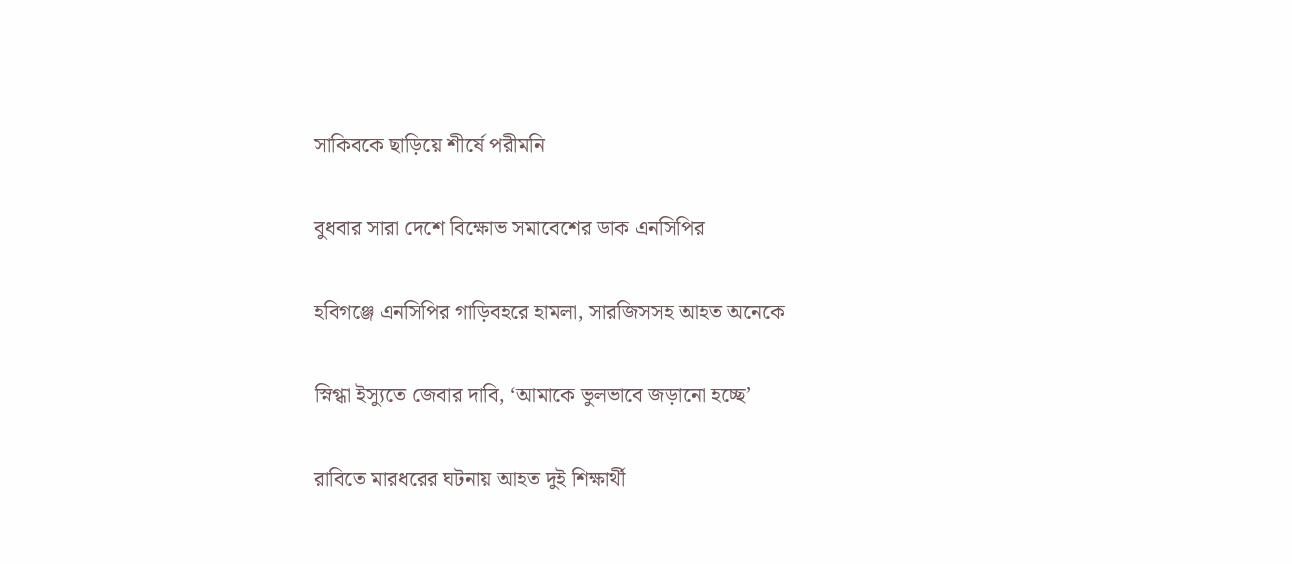সাকিবকে ছাড়িয়ে শীর্ষে পরীমনি

বুধবার সারা দেশে বিক্ষোভ সমাবেশের ডাক এনসিপির

হবিগঞ্জে এনসিপির গাড়িবহরে হামলা, সারজিসসহ আহত অনেকে

স্নিগ্ধা ইস্যুতে জেবার দাবি, ‘আমাকে ভুলভাবে জড়ানো হচ্ছে’

রাবিতে মারধরের ঘটনায় আহত দুই শিক্ষার্থী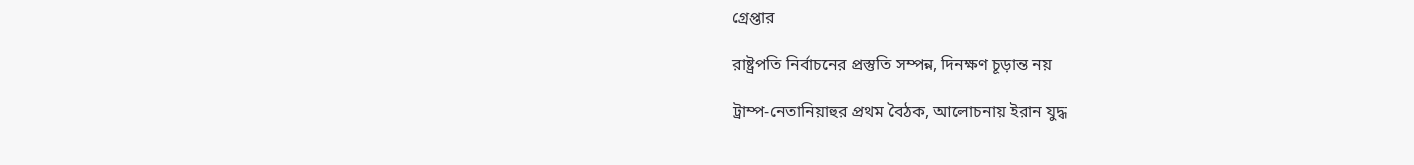গ্রেপ্তার

রাষ্ট্রপতি নির্বাচনের প্রস্তুতি সম্পন্ন, দিনক্ষণ চূড়ান্ত নয়

ট্রাম্প-নেতানিয়াহুর প্রথম বৈঠক, আলোচনায় ইরান যুদ্ধ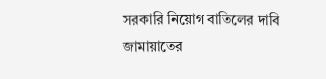সরকারি নিয়োগ বাতিলের দাবি জামায়াতের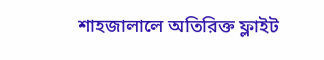শাহজালালে অতিরিক্ত ফ্লাইট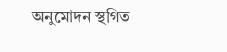অনুমোদন স্থগিত